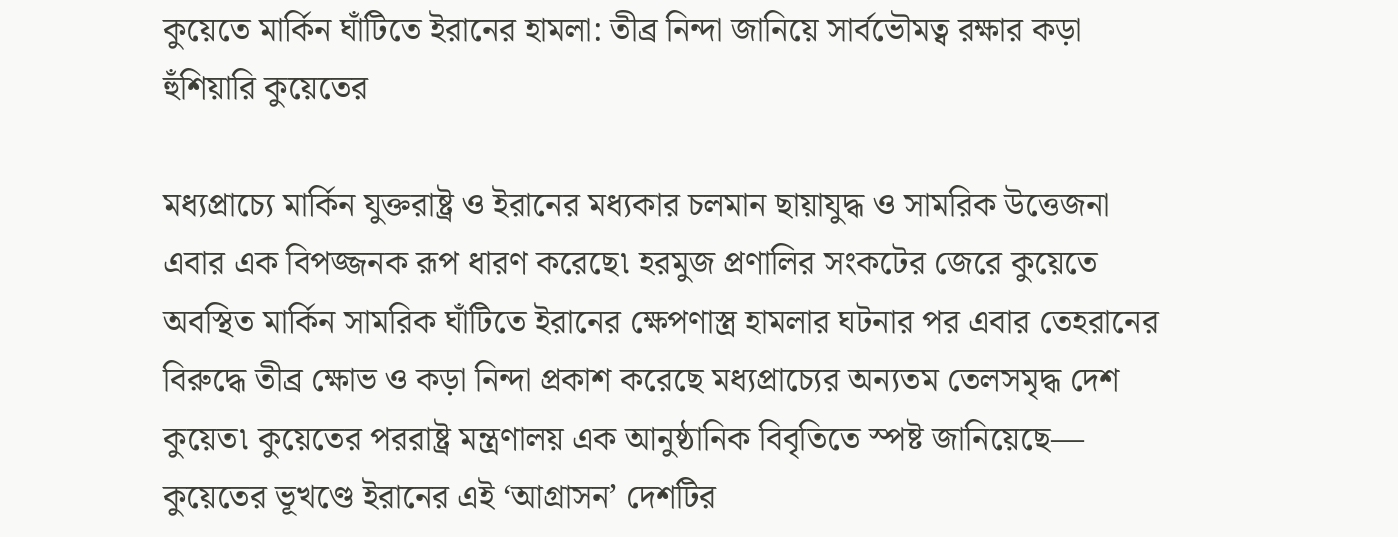কুয়েতে মার্কিন ঘাঁটিতে ইরানের হামলা: তীব্র নিন্দা জানিয়ে সার্বভৌমত্ব রক্ষার কড়া হুঁশিয়ারি কুয়েতের

মধ্যপ্রাচ্যে মার্কিন যুক্তরাষ্ট্র ও ইরানের মধ্যকার চলমান ছায়াযুদ্ধ ও সামরিক উত্তেজনা এবার এক বিপজ্জনক রূপ ধারণ করেছে৷ হরমুজ প্রণালির সংকটের জেরে কুয়েতে অবস্থিত মার্কিন সামরিক ঘাঁটিতে ইরানের ক্ষেপণাস্ত্র হামলার ঘটনার পর এবার তেহরানের বিরুদ্ধে তীব্র ক্ষোভ ও কড়া নিন্দা প্রকাশ করেছে মধ্যপ্রাচ্যের অন্যতম তেলসমৃদ্ধ দেশ কুয়েত৷ কুয়েতের পররাষ্ট্র মন্ত্রণালয় এক আনুষ্ঠানিক বিবৃতিতে স্পষ্ট জানিয়েছে— কুয়েতের ভূখণ্ডে ইরানের এই ‘আগ্রাসন’ দেশটির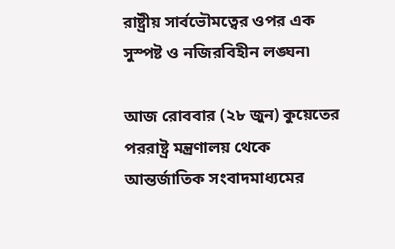রাষ্ট্রীয় সার্বভৌমত্বের ওপর এক সুস্পষ্ট ও নজিরবিহীন লঙ্ঘন৷

আজ রোববার (২৮ জুন) কুয়েতের পররাষ্ট্র মন্ত্রণালয় থেকে আন্তর্জাতিক সংবাদমাধ্যমের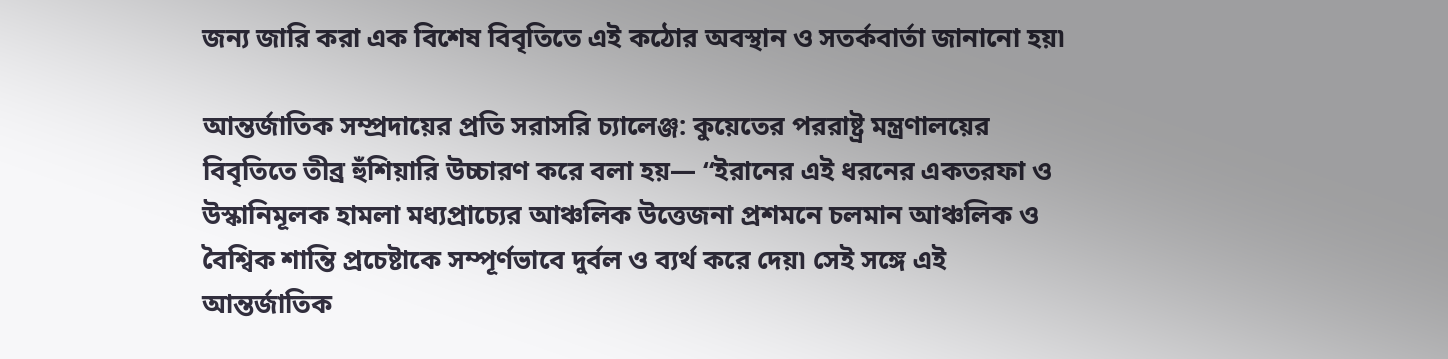জন্য জারি করা এক বিশেষ বিবৃতিতে এই কঠোর অবস্থান ও সতর্কবার্তা জানানো হয়৷

আন্তর্জাতিক সম্প্রদায়ের প্রতি সরাসরি চ্যালেঞ্জ: কুয়েতের পররাষ্ট্র মন্ত্রণালয়ের বিবৃতিতে তীব্র হুঁশিয়ারি উচ্চারণ করে বলা হয়— “ইরানের এই ধরনের একতরফা ও উস্কানিমূলক হামলা মধ্যপ্রাচ্যের আঞ্চলিক উত্তেজনা প্রশমনে চলমান আঞ্চলিক ও বৈশ্বিক শান্তি প্রচেষ্টাকে সম্পূর্ণভাবে দুর্বল ও ব্যর্থ করে দেয়৷ সেই সঙ্গে এই আন্তর্জাতিক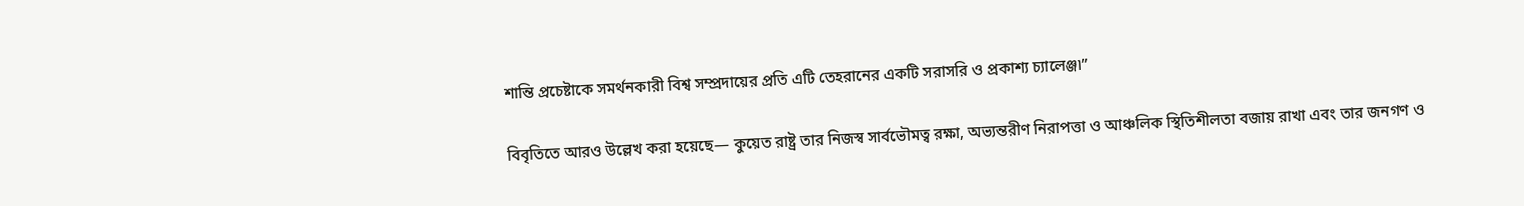শান্তি প্রচেষ্টাকে সমর্থনকারী বিশ্ব সম্প্রদায়ের প্রতি এটি তেহরানের একটি সরাসরি ও প্রকাশ্য চ্যালেঞ্জ৷”

বিবৃতিতে আরও উল্লেখ করা হয়েছে— কুয়েত রাষ্ট্র তার নিজস্ব সার্বভৌমত্ব রক্ষা, অভ্যন্তরীণ নিরাপত্তা ও আঞ্চলিক স্থিতিশীলতা বজায় রাখা এবং তার জনগণ ও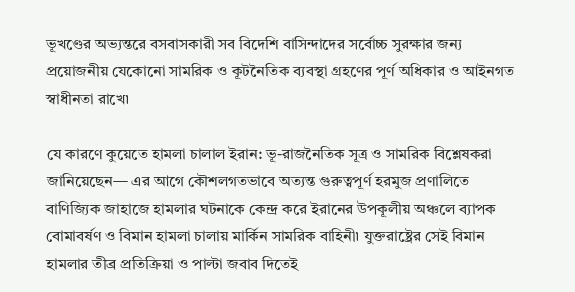ভূখণ্ডের অভ্যন্তরে বসবাসকারী সব বিদেশি বাসিন্দাদের সর্বোচ্চ সুরক্ষার জন্য প্রয়োজনীয় যেকোনো সামরিক ও কূটনৈতিক ব্যবস্থা গ্রহণের পূর্ণ অধিকার ও আইনগত স্বাধীনতা রাখে৷

যে কারণে কুয়েতে হামলা চালাল ইরান: ভূ-রাজনৈতিক সূত্র ও সামরিক বিশ্লেষকরা জানিয়েছেন— এর আগে কৌশলগতভাবে অত্যন্ত গুরুত্বপূর্ণ হরমুজ প্রণালিতে বাণিজ্যিক জাহাজে হামলার ঘটনাকে কেন্দ্র করে ইরানের উপকূলীয় অঞ্চলে ব্যাপক বোমাবর্ষণ ও বিমান হামলা চালায় মার্কিন সামরিক বাহিনী৷ যুক্তরাষ্ট্রের সেই বিমান হামলার তীব্র প্রতিক্রিয়া ও পাল্টা জবাব দিতেই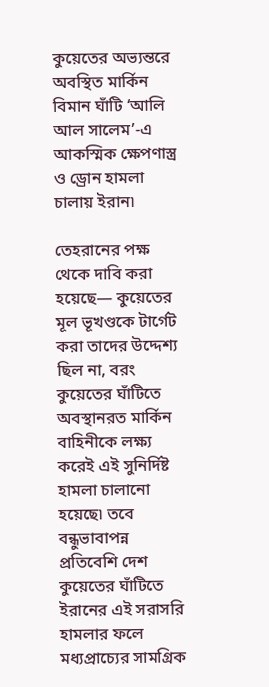কুয়েতের অভ্যন্তরে অবস্থিত মার্কিন বিমান ঘাঁটি ‘আলি আল সালেম’-এ আকস্মিক ক্ষেপণাস্ত্র ও ড্রোন হামলা চালায় ইরান৷

তেহরানের পক্ষ থেকে দাবি করা হয়েছে— কুয়েতের মূল ভূখণ্ডকে টার্গেট করা তাদের উদ্দেশ্য ছিল না, বরং কুয়েতের ঘাঁটিতে অবস্থানরত মার্কিন বাহিনীকে লক্ষ্য করেই এই সুনির্দিষ্ট হামলা চালানো হয়েছে৷ তবে বন্ধুভাবাপন্ন প্রতিবেশি দেশ কুয়েতের ঘাঁটিতে ইরানের এই সরাসরি হামলার ফলে মধ্যপ্রাচ্যের সামগ্রিক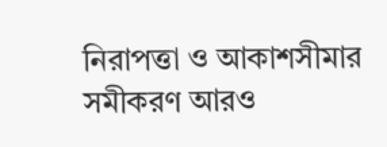নিরাপত্তা ও আকাশসীমার সমীকরণ আরও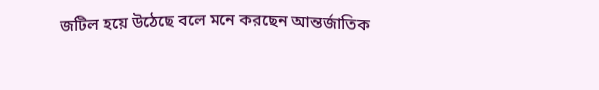জটিল হয়ে উঠেছে বলে মনে করছেন আন্তর্জাতিক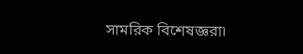সামরিক বিশেষজ্ঞরা৷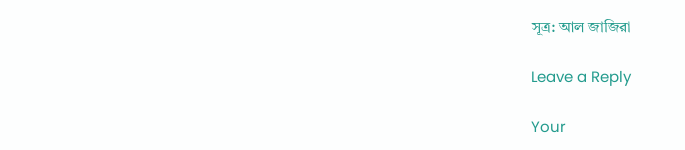সূত্র: আল জাজিরা

Leave a Reply

Your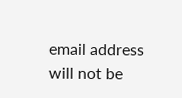email address will not be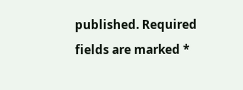published. Required fields are marked *